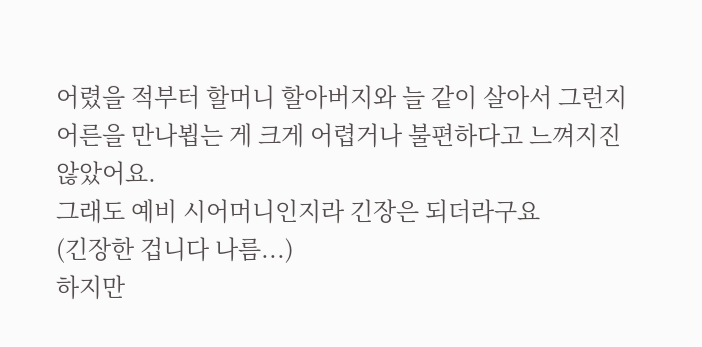어렸을 적부터 할머니 할아버지와 늘 같이 살아서 그런지
어른을 만나뵙는 게 크게 어렵거나 불편하다고 느껴지진 않았어요.
그래도 예비 시어머니인지라 긴장은 되더라구요
(긴장한 겁니다 나름...)
하지만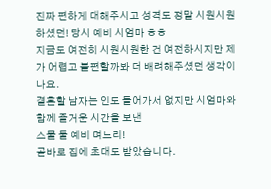진짜 편하게 대해주시고 성격도 정말 시원시원 하셨던! 당시 예비 시엄마 ㅎㅎ
지금도 여전히 시원시원한 건 여전하시지만 제가 어렵고 불편할까봐 더 배려해주셨던 생각이 나요.
결혼할 남자는 인도 들어가서 없지만 시엄마와 함께 즐거운 시간을 보낸
스물 둘 예비 며느리!
곧바로 집에 초대도 받았습니다.